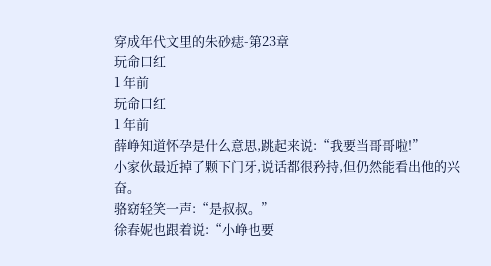穿成年代文里的朱砂痣-第23章
玩命口红
1 年前
玩命口红
1 年前
薛峥知道怀孕是什么意思,跳起来说:“我要当哥哥啦!”
小家伙最近掉了颗下门牙,说话都很矜持,但仍然能看出他的兴奋。
骆窈轻笑一声:“是叔叔。”
徐春妮也跟着说:“小峥也要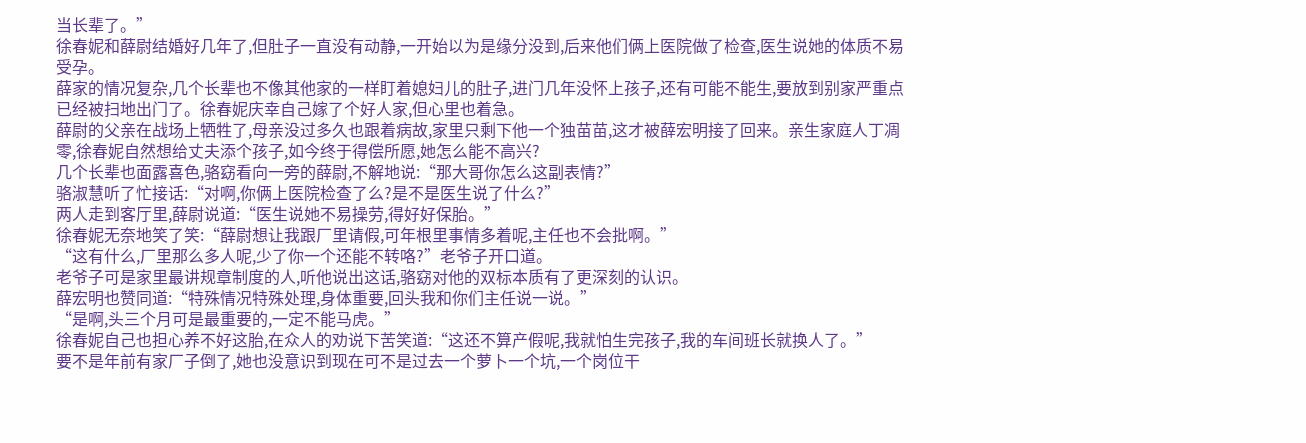当长辈了。”
徐春妮和薛尉结婚好几年了,但肚子一直没有动静,一开始以为是缘分没到,后来他们俩上医院做了检查,医生说她的体质不易受孕。
薛家的情况复杂,几个长辈也不像其他家的一样盯着媳妇儿的肚子,进门几年没怀上孩子,还有可能不能生,要放到别家严重点已经被扫地出门了。徐春妮庆幸自己嫁了个好人家,但心里也着急。
薛尉的父亲在战场上牺牲了,母亲没过多久也跟着病故,家里只剩下他一个独苗苗,这才被薛宏明接了回来。亲生家庭人丁凋零,徐春妮自然想给丈夫添个孩子,如今终于得偿所愿,她怎么能不高兴?
几个长辈也面露喜色,骆窈看向一旁的薛尉,不解地说:“那大哥你怎么这副表情?”
骆淑慧听了忙接话:“对啊,你俩上医院检查了么?是不是医生说了什么?”
两人走到客厅里,薛尉说道:“医生说她不易操劳,得好好保胎。”
徐春妮无奈地笑了笑:“薛尉想让我跟厂里请假,可年根里事情多着呢,主任也不会批啊。”
“这有什么,厂里那么多人呢,少了你一个还能不转咯?”老爷子开口道。
老爷子可是家里最讲规章制度的人,听他说出这话,骆窈对他的双标本质有了更深刻的认识。
薛宏明也赞同道:“特殊情况特殊处理,身体重要,回头我和你们主任说一说。”
“是啊,头三个月可是最重要的,一定不能马虎。”
徐春妮自己也担心养不好这胎,在众人的劝说下苦笑道:“这还不算产假呢,我就怕生完孩子,我的车间班长就换人了。”
要不是年前有家厂子倒了,她也没意识到现在可不是过去一个萝卜一个坑,一个岗位干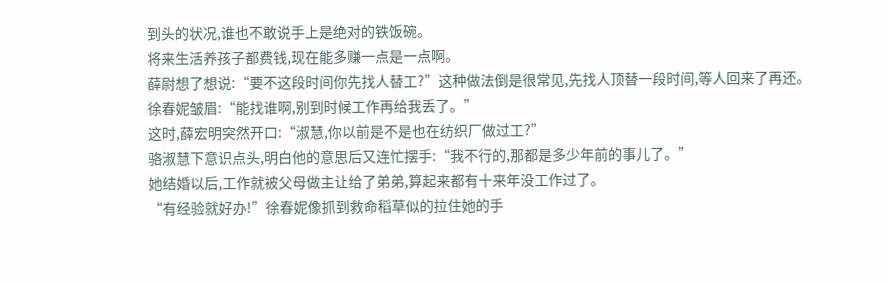到头的状况,谁也不敢说手上是绝对的铁饭碗。
将来生活养孩子都费钱,现在能多赚一点是一点啊。
薛尉想了想说:“要不这段时间你先找人替工?”这种做法倒是很常见,先找人顶替一段时间,等人回来了再还。
徐春妮皱眉:“能找谁啊,别到时候工作再给我丢了。”
这时,薛宏明突然开口:“淑慧,你以前是不是也在纺织厂做过工?”
骆淑慧下意识点头,明白他的意思后又连忙摆手:“我不行的,那都是多少年前的事儿了。”
她结婚以后,工作就被父母做主让给了弟弟,算起来都有十来年没工作过了。
“有经验就好办!”徐春妮像抓到救命稻草似的拉住她的手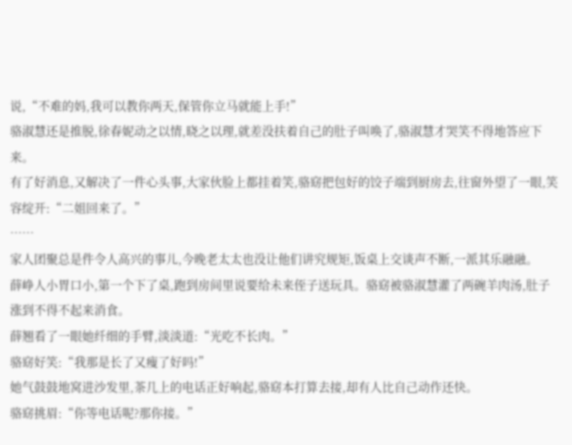说,“不难的妈,我可以教你两天,保管你立马就能上手!”
骆淑慧还是推脱,徐春妮动之以情,晓之以理,就差没扶着自己的肚子叫唤了,骆淑慧才哭笑不得地答应下来。
有了好消息,又解决了一件心头事,大家伙脸上都挂着笑,骆窈把包好的饺子端到厨房去,往窗外望了一眼,笑容绽开:“二姐回来了。”
……
家人团聚总是件令人高兴的事儿,今晚老太太也没让他们讲究规矩,饭桌上交谈声不断,一派其乐融融。
薛峥人小胃口小,第一个下了桌,跑到房间里说要给未来侄子送玩具。骆窈被骆淑慧灌了两碗羊肉汤,肚子涨到不得不起来消食。
薛翘看了一眼她纤细的手臂,淡淡道:“光吃不长肉。”
骆窈好笑:“我那是长了又瘦了好吗!”
她气鼓鼓地窝进沙发里,茶几上的电话正好响起,骆窈本打算去接,却有人比自己动作还快。
骆窈挑眉:“你等电话呢?那你接。”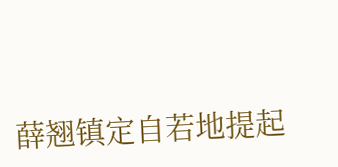薛翘镇定自若地提起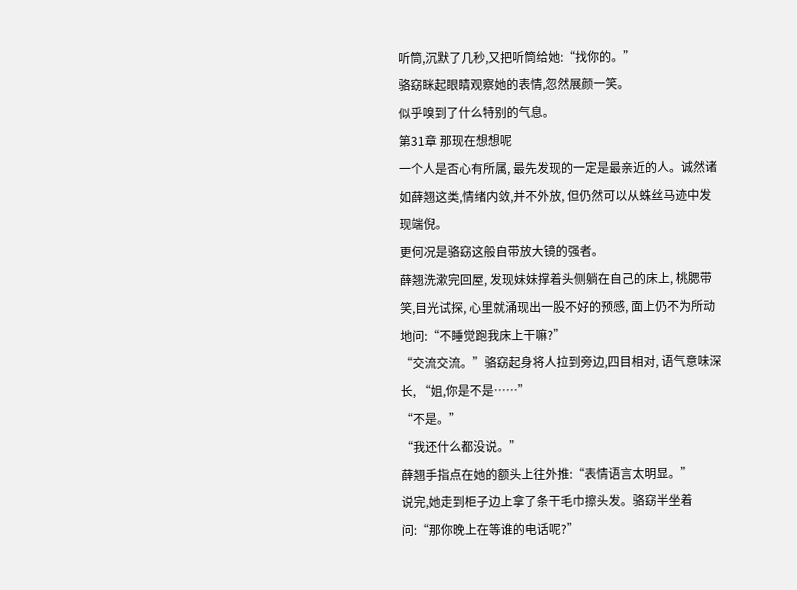听筒,沉默了几秒,又把听筒给她:“找你的。”
骆窈眯起眼睛观察她的表情,忽然展颜一笑。
似乎嗅到了什么特别的气息。
第31章 那现在想想呢
一个人是否心有所属, 最先发现的一定是最亲近的人。诚然诸如薛翘这类,情绪内敛,并不外放, 但仍然可以从蛛丝马迹中发现端倪。
更何况是骆窈这般自带放大镜的强者。
薛翘洗漱完回屋, 发现妹妹撑着头侧躺在自己的床上, 桃腮带笑,目光试探, 心里就涌现出一股不好的预感, 面上仍不为所动地问:“不睡觉跑我床上干嘛?”
“交流交流。”骆窈起身将人拉到旁边,四目相对, 语气意味深长, “姐,你是不是……”
“不是。”
“我还什么都没说。”
薛翘手指点在她的额头上往外推:“表情语言太明显。”
说完,她走到柜子边上拿了条干毛巾擦头发。骆窈半坐着问:“那你晚上在等谁的电话呢?”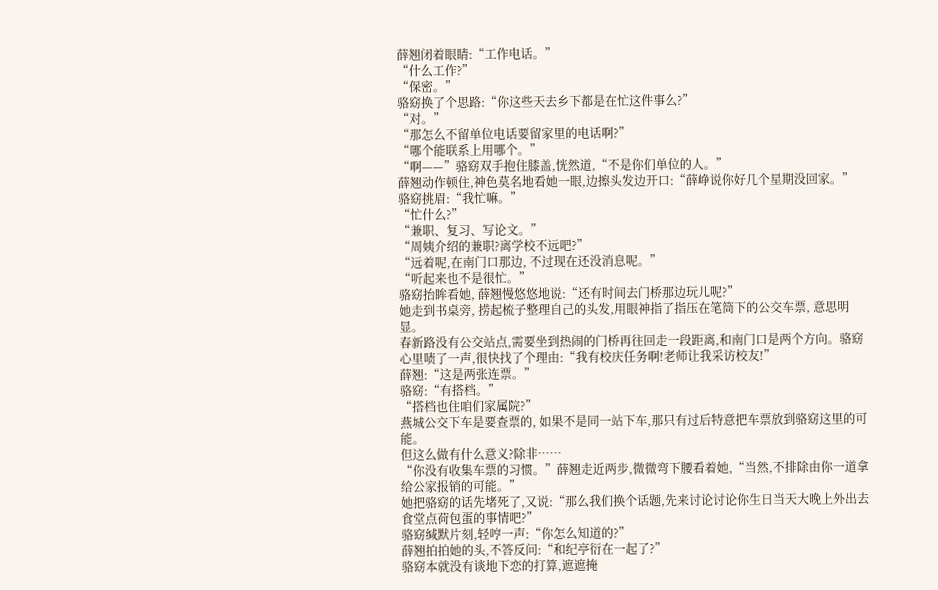薛翘闭着眼睛:“工作电话。”
“什么工作?”
“保密。”
骆窈换了个思路:“你这些天去乡下都是在忙这件事么?”
“对。”
“那怎么不留单位电话要留家里的电话啊?”
“哪个能联系上用哪个。”
“啊——”骆窈双手抱住膝盖,恍然道,“不是你们单位的人。”
薛翘动作顿住,神色莫名地看她一眼,边擦头发边开口:“薛峥说你好几个星期没回家。”
骆窈挑眉:“我忙嘛。”
“忙什么?”
“兼职、复习、写论文。”
“周姨介绍的兼职?离学校不远吧?”
“远着呢,在南门口那边, 不过现在还没消息呢。”
“听起来也不是很忙。”
骆窈抬眸看她, 薛翘慢悠悠地说:“还有时间去门桥那边玩儿呢?”
她走到书桌旁, 捞起梳子整理自己的头发,用眼神指了指压在笔筒下的公交车票, 意思明显。
春新路没有公交站点,需要坐到热闹的门桥再往回走一段距离,和南门口是两个方向。骆窈心里啧了一声,很快找了个理由:“我有校庆任务啊!老师让我采访校友!”
薛翘:“这是两张连票。”
骆窈:“有搭档。”
“搭档也住咱们家属院?”
燕城公交下车是要查票的, 如果不是同一站下车,那只有过后特意把车票放到骆窈这里的可能。
但这么做有什么意义?除非……
“你没有收集车票的习惯。”薛翘走近两步,微微弯下腰看着她,“当然,不排除由你一道拿给公家报销的可能。”
她把骆窈的话先堵死了,又说:“那么我们换个话题,先来讨论讨论你生日当天大晚上外出去食堂点荷包蛋的事情吧?”
骆窈缄默片刻,轻哼一声:“你怎么知道的?”
薛翘拍拍她的头,不答反问:“和纪亭衍在一起了?”
骆窈本就没有谈地下恋的打算,遮遮掩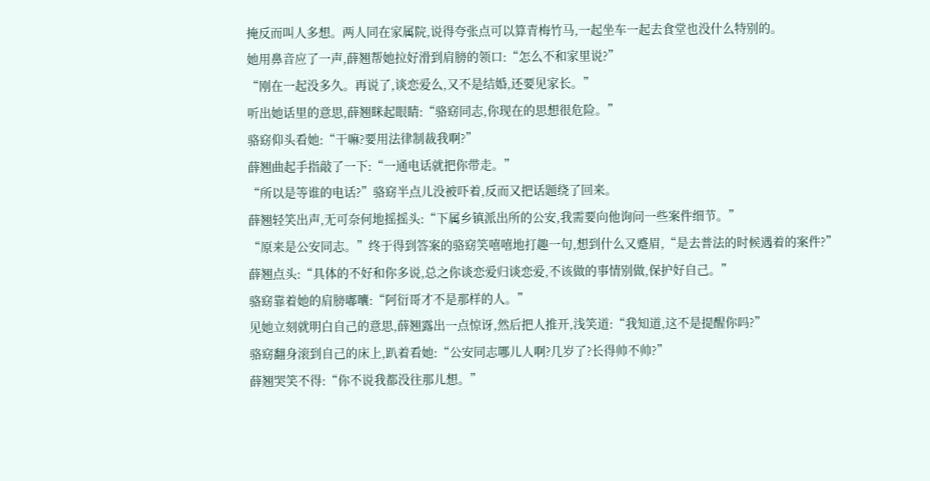掩反而叫人多想。两人同在家属院,说得夸张点可以算青梅竹马,一起坐车一起去食堂也没什么特别的。
她用鼻音应了一声,薛翘帮她拉好滑到肩膀的领口:“怎么不和家里说?”
“刚在一起没多久。再说了,谈恋爱么,又不是结婚,还要见家长。”
听出她话里的意思,薛翘眯起眼睛:“骆窈同志,你现在的思想很危险。”
骆窈仰头看她:“干嘛?要用法律制裁我啊?”
薛翘曲起手指敲了一下:“一通电话就把你带走。”
“所以是等谁的电话?”骆窈半点儿没被吓着,反而又把话题绕了回来。
薛翘轻笑出声,无可奈何地摇摇头:“下属乡镇派出所的公安,我需要向他询问一些案件细节。”
“原来是公安同志。”终于得到答案的骆窈笑嘻嘻地打趣一句,想到什么又蹙眉,“是去普法的时候遇着的案件?”
薛翘点头:“具体的不好和你多说,总之你谈恋爱归谈恋爱,不该做的事情别做,保护好自己。”
骆窈靠着她的肩膀嘟囔:“阿衍哥才不是那样的人。”
见她立刻就明白自己的意思,薛翘露出一点惊讶,然后把人推开,浅笑道:“我知道,这不是提醒你吗?”
骆窈翻身滚到自己的床上,趴着看她:“公安同志哪儿人啊?几岁了?长得帅不帅?”
薛翘哭笑不得:“你不说我都没往那儿想。”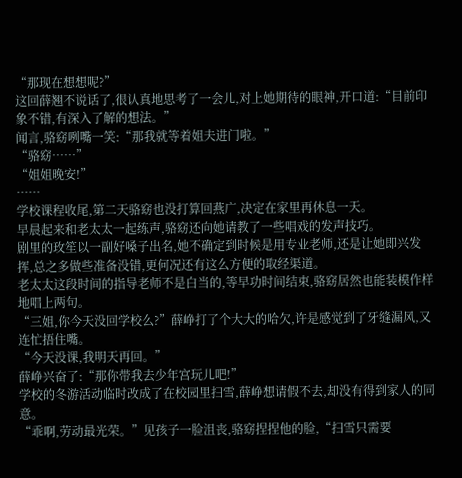“那现在想想呢?”
这回薛翘不说话了,很认真地思考了一会儿,对上她期待的眼神,开口道:“目前印象不错,有深入了解的想法。”
闻言,骆窈咧嘴一笑:“那我就等着姐夫进门啦。”
“骆窈……”
“姐姐晚安!”
……
学校课程收尾,第二天骆窈也没打算回燕广,决定在家里再休息一天。
早晨起来和老太太一起练声,骆窈还向她请教了一些唱戏的发声技巧。
剧里的玫笙以一副好嗓子出名,她不确定到时候是用专业老师,还是让她即兴发挥,总之多做些准备没错,更何况还有这么方便的取经渠道。
老太太这段时间的指导老师不是白当的,等早功时间结束,骆窈居然也能装模作样地唱上两句。
“三姐,你今天没回学校么?”薛峥打了个大大的哈欠,许是感觉到了牙缝漏风,又连忙捂住嘴。
“今天没课,我明天再回。”
薛峥兴奋了:“那你带我去少年宫玩儿吧!”
学校的冬游活动临时改成了在校园里扫雪,薛峥想请假不去,却没有得到家人的同意。
“乖啊,劳动最光荣。”见孩子一脸沮丧,骆窈捏捏他的脸,“扫雪只需要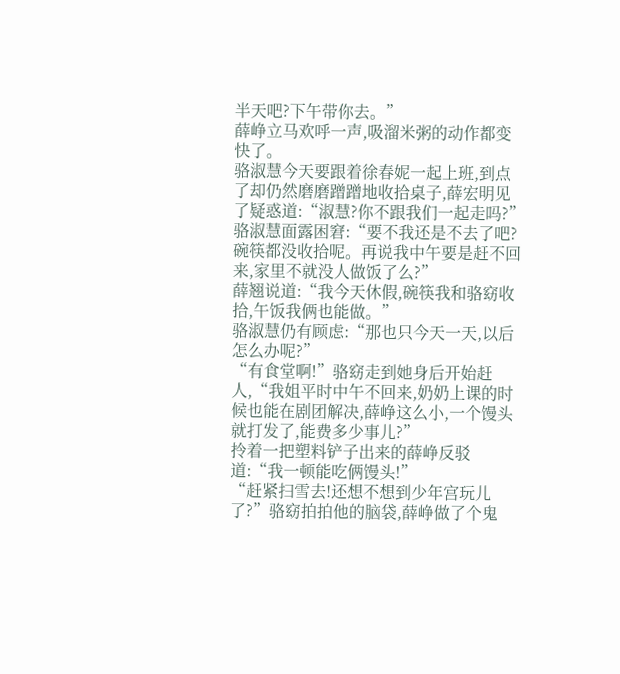半天吧?下午带你去。”
薛峥立马欢呼一声,吸溜米粥的动作都变快了。
骆淑慧今天要跟着徐春妮一起上班,到点了却仍然磨磨蹭蹭地收拾桌子,薛宏明见了疑惑道:“淑慧?你不跟我们一起走吗?”
骆淑慧面露困窘:“要不我还是不去了吧?碗筷都没收拾呢。再说我中午要是赶不回来,家里不就没人做饭了么?”
薛翘说道:“我今天休假,碗筷我和骆窈收拾,午饭我俩也能做。”
骆淑慧仍有顾虑:“那也只今天一天,以后怎么办呢?”
“有食堂啊!”骆窈走到她身后开始赶人,“我姐平时中午不回来,奶奶上课的时候也能在剧团解决,薛峥这么小,一个馒头就打发了,能费多少事儿?”
拎着一把塑料铲子出来的薛峥反驳道:“我一顿能吃俩馒头!”
“赶紧扫雪去!还想不想到少年宫玩儿了?”骆窈拍拍他的脑袋,薛峥做了个鬼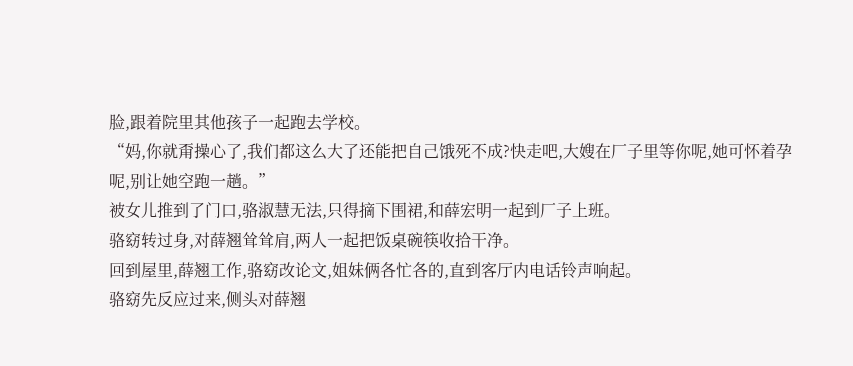脸,跟着院里其他孩子一起跑去学校。
“妈,你就甭操心了,我们都这么大了还能把自己饿死不成?快走吧,大嫂在厂子里等你呢,她可怀着孕呢,别让她空跑一趟。”
被女儿推到了门口,骆淑慧无法,只得摘下围裙,和薛宏明一起到厂子上班。
骆窈转过身,对薛翘耸耸肩,两人一起把饭桌碗筷收拾干净。
回到屋里,薛翘工作,骆窈改论文,姐妹俩各忙各的,直到客厅内电话铃声响起。
骆窈先反应过来,侧头对薛翘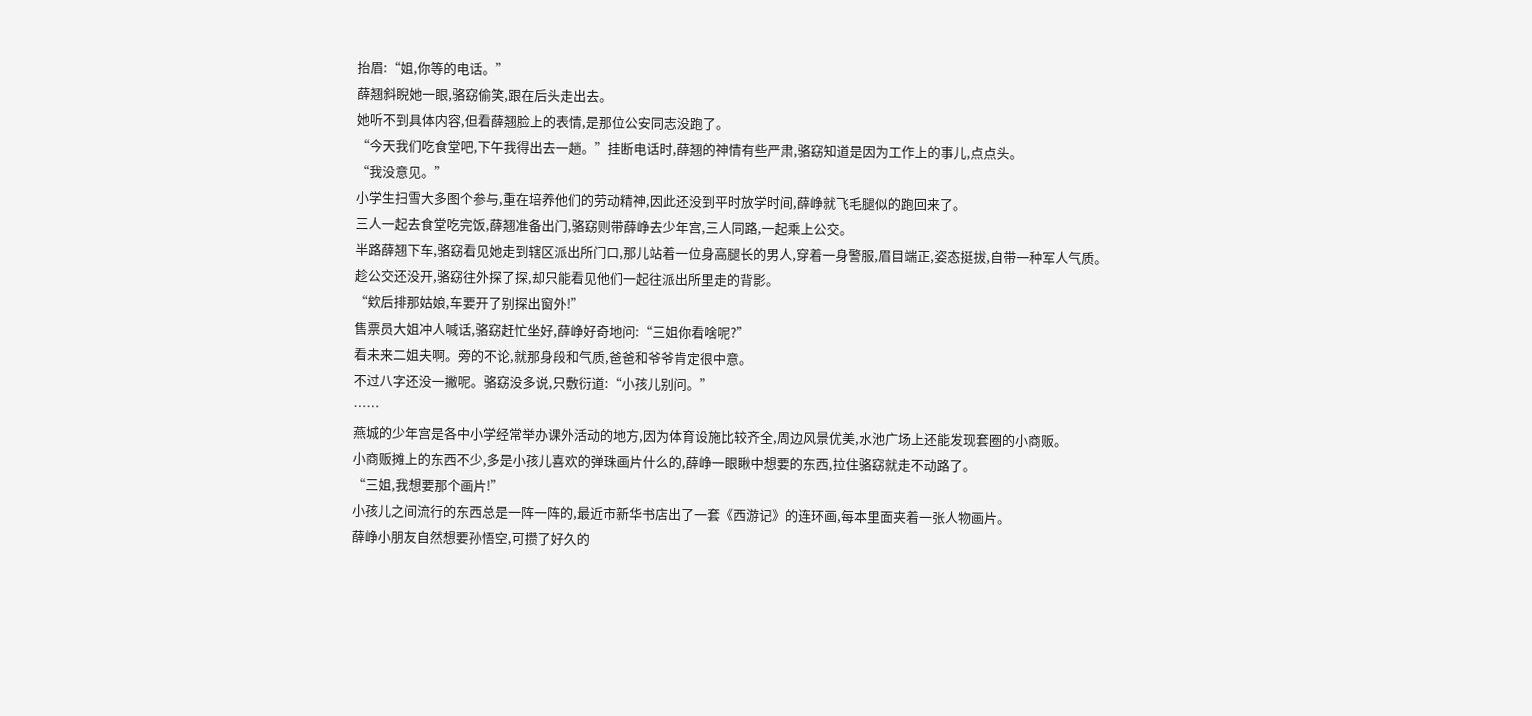抬眉:“姐,你等的电话。”
薛翘斜睨她一眼,骆窈偷笑,跟在后头走出去。
她听不到具体内容,但看薛翘脸上的表情,是那位公安同志没跑了。
“今天我们吃食堂吧,下午我得出去一趟。”挂断电话时,薛翘的神情有些严肃,骆窈知道是因为工作上的事儿,点点头。
“我没意见。”
小学生扫雪大多图个参与,重在培养他们的劳动精神,因此还没到平时放学时间,薛峥就飞毛腿似的跑回来了。
三人一起去食堂吃完饭,薛翘准备出门,骆窈则带薛峥去少年宫,三人同路,一起乘上公交。
半路薛翘下车,骆窈看见她走到辖区派出所门口,那儿站着一位身高腿长的男人,穿着一身警服,眉目端正,姿态挺拔,自带一种军人气质。
趁公交还没开,骆窈往外探了探,却只能看见他们一起往派出所里走的背影。
“欸后排那姑娘,车要开了别探出窗外!”
售票员大姐冲人喊话,骆窈赶忙坐好,薛峥好奇地问:“三姐你看啥呢?”
看未来二姐夫啊。旁的不论,就那身段和气质,爸爸和爷爷肯定很中意。
不过八字还没一撇呢。骆窈没多说,只敷衍道:“小孩儿别问。”
……
燕城的少年宫是各中小学经常举办课外活动的地方,因为体育设施比较齐全,周边风景优美,水池广场上还能发现套圈的小商贩。
小商贩摊上的东西不少,多是小孩儿喜欢的弹珠画片什么的,薛峥一眼瞅中想要的东西,拉住骆窈就走不动路了。
“三姐,我想要那个画片!”
小孩儿之间流行的东西总是一阵一阵的,最近市新华书店出了一套《西游记》的连环画,每本里面夹着一张人物画片。
薛峥小朋友自然想要孙悟空,可攒了好久的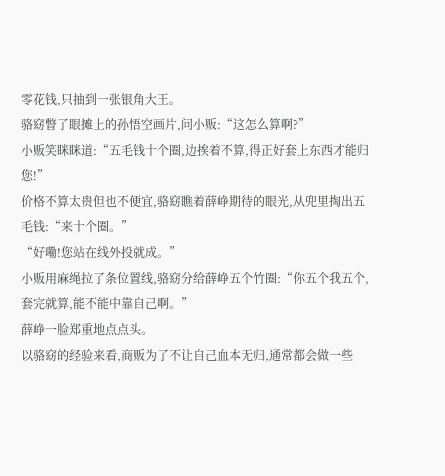零花钱,只抽到一张银角大王。
骆窈瞥了眼摊上的孙悟空画片,问小贩:“这怎么算啊?”
小贩笑眯眯道:“五毛钱十个圈,边挨着不算,得正好套上东西才能归您!”
价格不算太贵但也不便宜,骆窈瞧着薛峥期待的眼光,从兜里掏出五毛钱:“来十个圈。”
“好嘞!您站在线外投就成。”
小贩用麻绳拉了条位置线,骆窈分给薛峥五个竹圈:“你五个我五个,套完就算,能不能中靠自己啊。”
薛峥一脸郑重地点点头。
以骆窈的经验来看,商贩为了不让自己血本无归,通常都会做一些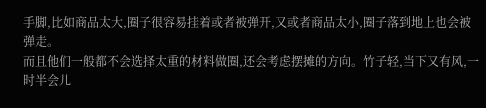手脚,比如商品太大,圈子很容易挂着或者被弹开,又或者商品太小,圈子落到地上也会被弹走。
而且他们一般都不会选择太重的材料做圈,还会考虑摆摊的方向。竹子轻,当下又有风,一时半会儿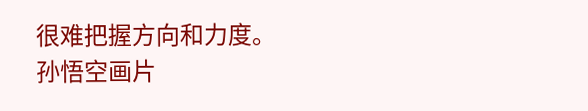很难把握方向和力度。
孙悟空画片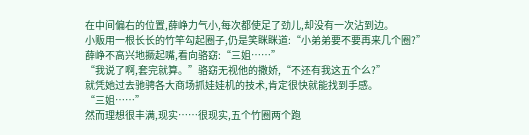在中间偏右的位置,薛峥力气小,每次都使足了劲儿,却没有一次沾到边。
小贩用一根长长的竹竿勾起圈子,仍是笑眯眯道:“小弟弟要不要再来几个圈?”
薛峥不高兴地撅起嘴,看向骆窈:“三姐……”
“我说了啊,套完就算。”骆窈无视他的撒娇,“不还有我这五个么?”
就凭她过去驰骋各大商场抓娃娃机的技术,肯定很快就能找到手感。
“三姐……”
然而理想很丰满,现实……很现实,五个竹圈两个跑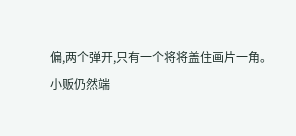偏,两个弹开,只有一个将将盖住画片一角。
小贩仍然端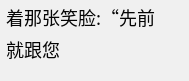着那张笑脸:“先前就跟您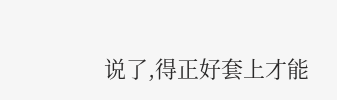说了,得正好套上才能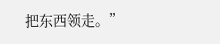把东西领走。”